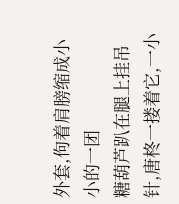外套,佝着肩膀缩成小小的一团
糖葫芦趴在腿上挂吊针,唐柊一搂着它,一小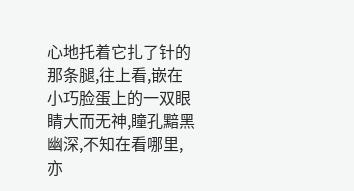心地托着它扎了针的那条腿,往上看,嵌在小巧脸蛋上的一双眼睛大而无神,瞳孔黯黑幽深,不知在看哪里,亦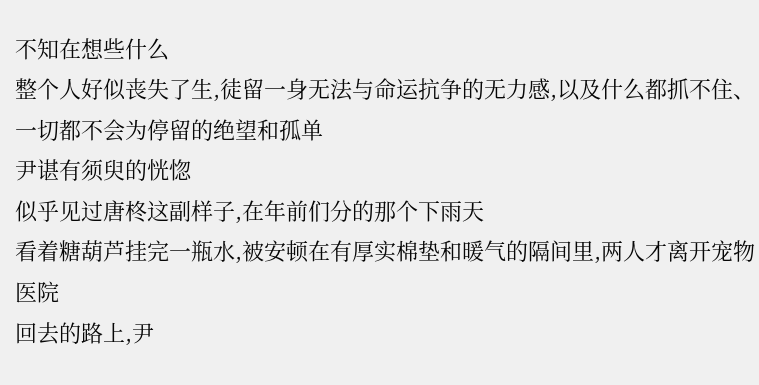不知在想些什么
整个人好似丧失了生,徒留一身无法与命运抗争的无力感,以及什么都抓不住、一切都不会为停留的绝望和孤单
尹谌有须臾的恍惚
似乎见过唐柊这副样子,在年前们分的那个下雨天
看着糖葫芦挂完一瓶水,被安顿在有厚实棉垫和暖气的隔间里,两人才离开宠物医院
回去的路上,尹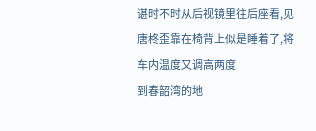谌时不时从后视镜里往后座看,见唐柊歪靠在椅背上似是睡着了,将车内温度又调高两度
到春韶湾的地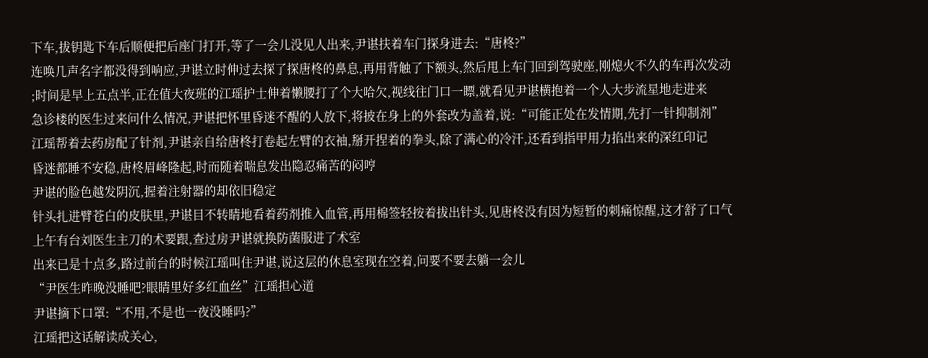下车,拔钥匙下车后顺便把后座门打开,等了一会儿没见人出来,尹谌扶着车门探身进去:“唐柊?”
连唤几声名字都没得到响应,尹谌立时伸过去探了探唐柊的鼻息,再用背触了下额头,然后甩上车门回到驾驶座,刚熄火不久的车再次发动
;时间是早上五点半,正在值大夜班的江瑶护士伸着懒腰打了个大哈欠,视线往门口一瞟,就看见尹谌横抱着一个人大步流星地走进来
急诊楼的医生过来问什么情况,尹谌把怀里昏迷不醒的人放下,将披在身上的外套改为盖着,说:“可能正处在发情期,先打一针抑制剂”
江瑶帮着去药房配了针剂,尹谌亲自给唐柊打卷起左臂的衣袖,掰开捏着的拳头,除了满心的冷汗,还看到指甲用力掐出来的深红印记
昏迷都睡不安稳,唐柊眉峰隆起,时而随着喘息发出隐忍痛苦的闷哼
尹谌的脸色越发阴沉,握着注射器的却依旧稳定
针头扎进臂苍白的皮肤里,尹谌目不转睛地看着药剂推入血管,再用棉签轻按着拔出针头,见唐柊没有因为短暂的刺痛惊醒,这才舒了口气
上午有台刘医生主刀的术要跟,查过房尹谌就换防菌服进了术室
出来已是十点多,路过前台的时候江瑶叫住尹谌,说这层的休息室现在空着,问要不要去躺一会儿
“尹医生昨晚没睡吧?眼睛里好多红血丝”江瑶担心道
尹谌摘下口罩:“不用,不是也一夜没睡吗?”
江瑶把这话解读成关心,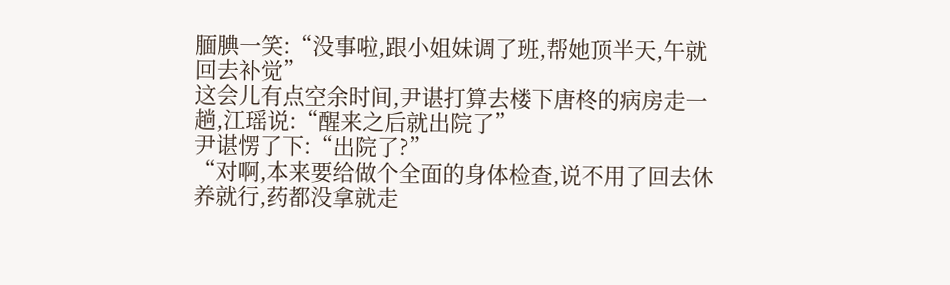腼腆一笑:“没事啦,跟小姐妹调了班,帮她顶半天,午就回去补觉”
这会儿有点空余时间,尹谌打算去楼下唐柊的病房走一趟,江瑶说:“醒来之后就出院了”
尹谌愣了下:“出院了?”
“对啊,本来要给做个全面的身体检查,说不用了回去休养就行,药都没拿就走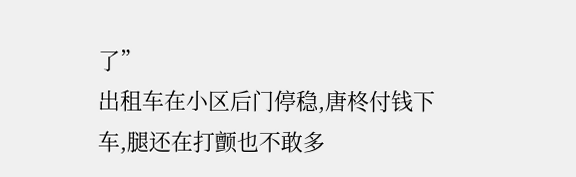了”
出租车在小区后门停稳,唐柊付钱下车,腿还在打颤也不敢多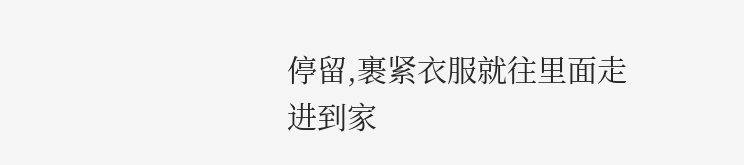停留,裹紧衣服就往里面走
进到家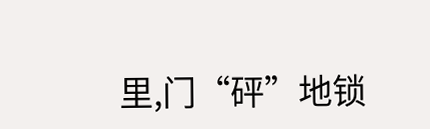里,门“砰”地锁